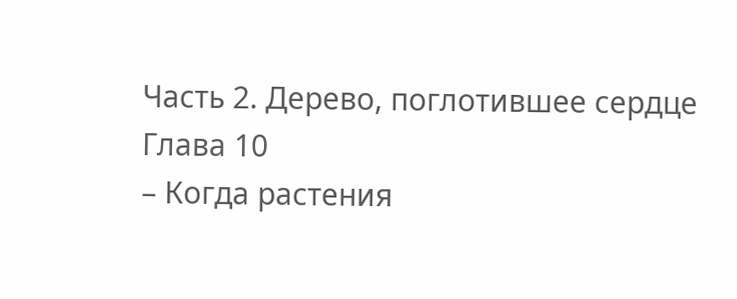Часть 2. Дерево, поглотившее сердце
Глава 10
– Когда растения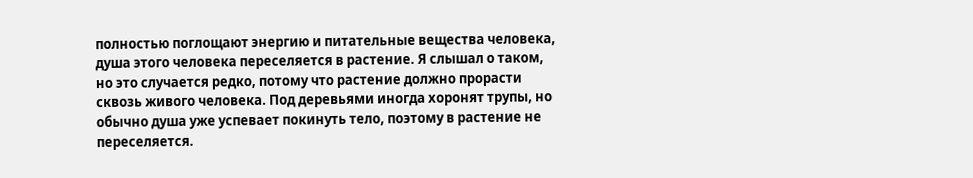полностью поглощают энергию и питательные вещества человека, душа этого человека переселяется в растение. Я слышал о таком, но это случается редко, потому что растение должно прорасти сквозь живого человека. Под деревьями иногда хоронят трупы, но обычно душа уже успевает покинуть тело, поэтому в растение не переселяется.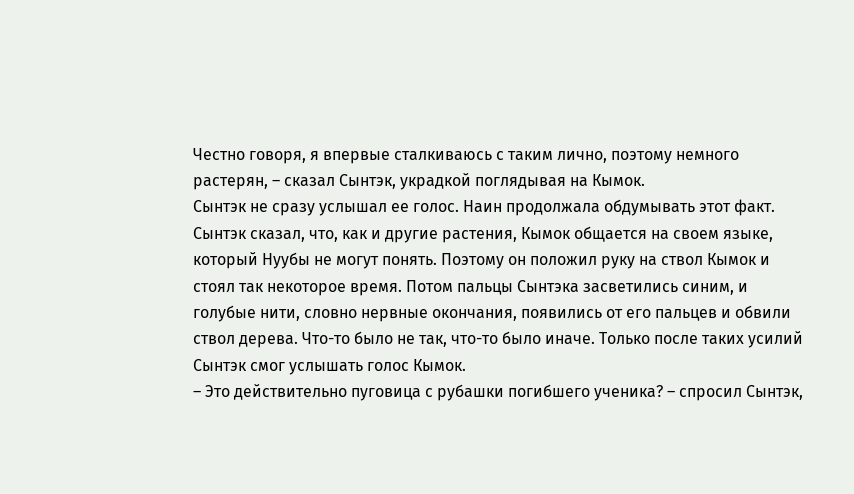Честно говоря, я впервые сталкиваюсь с таким лично, поэтому немного растерян, – сказал Сынтэк, украдкой поглядывая на Кымок.
Сынтэк не сразу услышал ее голос. Наин продолжала обдумывать этот факт. Сынтэк сказал, что, как и другие растения, Кымок общается на своем языке, который Нуубы не могут понять. Поэтому он положил руку на ствол Кымок и стоял так некоторое время. Потом пальцы Сынтэка засветились синим, и голубые нити, словно нервные окончания, появились от его пальцев и обвили ствол дерева. Что-то было не так, что-то было иначе. Только после таких усилий Сынтэк смог услышать голос Кымок.
– Это действительно пуговица с рубашки погибшего ученика? – спросил Сынтэк,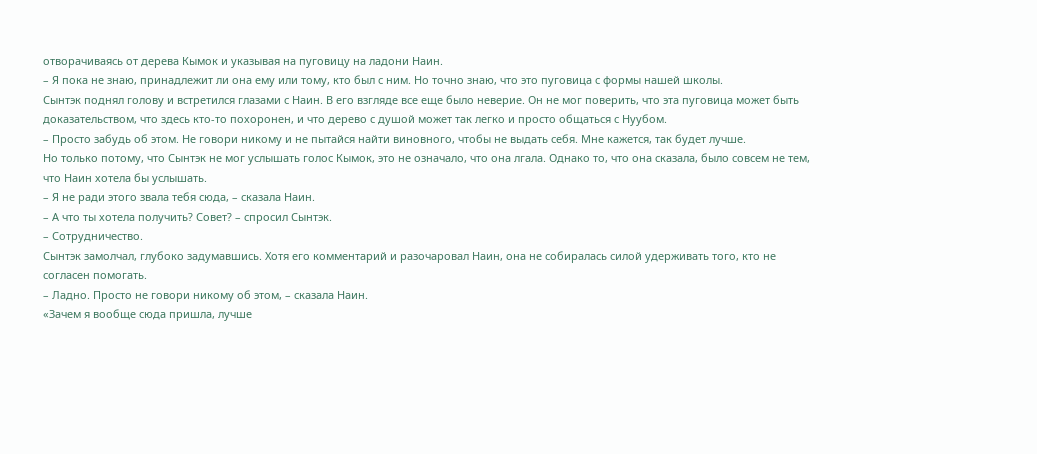отворачиваясь от дерева Кымок и указывая на пуговицу на ладони Наин.
– Я пока не знаю, принадлежит ли она ему или тому, кто был с ним. Но точно знаю, что это пуговица с формы нашей школы.
Сынтэк поднял голову и встретился глазами с Наин. В его взгляде все еще было неверие. Он не мог поверить, что эта пуговица может быть доказательством, что здесь кто-то похоронен, и что дерево с душой может так легко и просто общаться с Нуубом.
– Просто забудь об этом. Не говори никому и не пытайся найти виновного, чтобы не выдать себя. Мне кажется, так будет лучше.
Но только потому, что Сынтэк не мог услышать голос Кымок, это не означало, что она лгала. Однако то, что она сказала, было совсем не тем, что Наин хотела бы услышать.
– Я не ради этого звала тебя сюда, – сказала Наин.
– А что ты хотела получить? Совет? – спросил Сынтэк.
– Сотрудничество.
Сынтэк замолчал, глубоко задумавшись. Хотя его комментарий и разочаровал Наин, она не собиралась силой удерживать того, кто не согласен помогать.
– Ладно. Просто не говори никому об этом, – сказала Наин.
«Зачем я вообще сюда пришла, лучше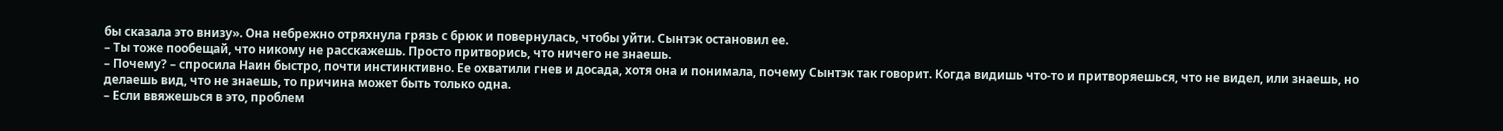бы сказала это внизу». Она небрежно отряхнула грязь с брюк и повернулась, чтобы уйти. Сынтэк остановил ее.
– Ты тоже пообещай, что никому не расскажешь. Просто притворись, что ничего не знаешь.
– Почему? – спросила Наин быстро, почти инстинктивно. Ее охватили гнев и досада, хотя она и понимала, почему Сынтэк так говорит. Когда видишь что-то и притворяешься, что не видел, или знаешь, но делаешь вид, что не знаешь, то причина может быть только одна.
– Если ввяжешься в это, проблем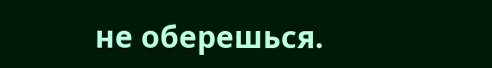не оберешься.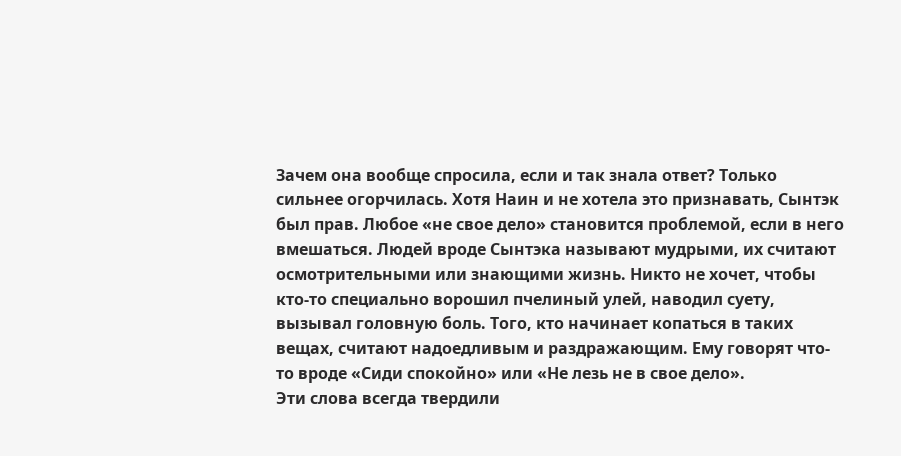Зачем она вообще спросила, если и так знала ответ? Только сильнее огорчилась. Хотя Наин и не хотела это признавать, Сынтэк был прав. Любое «не свое дело» становится проблемой, если в него вмешаться. Людей вроде Сынтэка называют мудрыми, их считают осмотрительными или знающими жизнь. Никто не хочет, чтобы кто-то специально ворошил пчелиный улей, наводил суету, вызывал головную боль. Того, кто начинает копаться в таких вещах, считают надоедливым и раздражающим. Ему говорят что-то вроде «Сиди спокойно» или «Не лезь не в свое дело».
Эти слова всегда твердили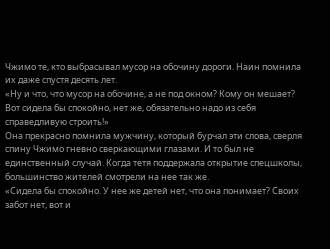Чжимо те, кто выбрасывал мусор на обочину дороги. Наин помнила их даже спустя десять лет.
«Ну и что, что мусор на обочине, а не под окном? Кому он мешает? Вот сидела бы спокойно, нет же, обязательно надо из себя справедливую строить!»
Она прекрасно помнила мужчину, который бурчал эти слова, сверля спину Чжимо гневно сверкающими глазами. И то был не единственный случай. Когда тетя поддержала открытие спецшколы, большинство жителей смотрели на нее так же.
«Сидела бы спокойно. У нее же детей нет, что она понимает? Своих забот нет, вот и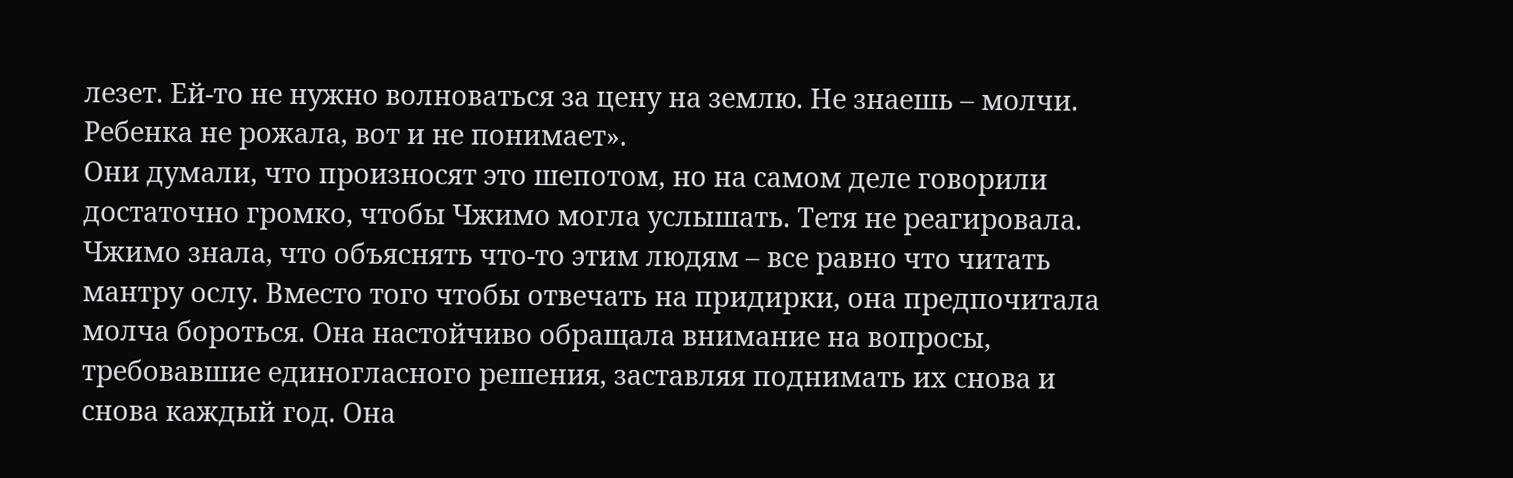лезет. Ей-то не нужно волноваться за цену на землю. Не знаешь – молчи. Ребенка не рожала, вот и не понимает».
Они думали, что произносят это шепотом, но на самом деле говорили достаточно громко, чтобы Чжимо могла услышать. Тетя не реагировала. Чжимо знала, что объяснять что-то этим людям – все равно что читать мантру ослу. Вместо того чтобы отвечать на придирки, она предпочитала молча бороться. Она настойчиво обращала внимание на вопросы, требовавшие единогласного решения, заставляя поднимать их снова и снова каждый год. Она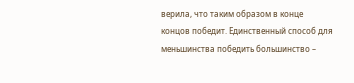верила, что таким образом в конце концов победит. Единственный способ для меньшинства победить большинство –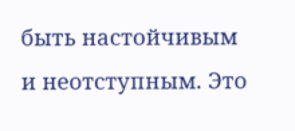быть настойчивым и неотступным. Это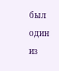был один из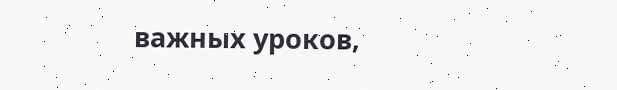важных уроков,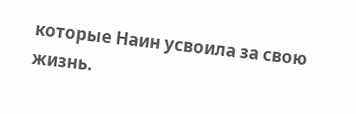которые Наин усвоила за свою жизнь.